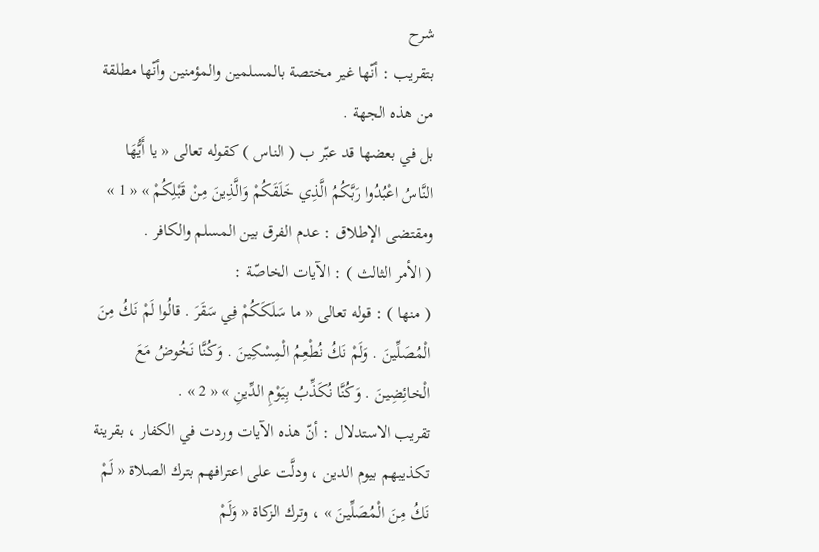شرح
بتقريب : أنّها غير مختصة بالمسلمين والمؤمنين وأنّها مطلقة من هذه الجهة .
بل في بعضها قد عبّر ب ( الناس ) كقوله تعالى « يا أَيُّهَا النَّاسُ اعْبُدُوا رَبَّكُمُ الَّذِي خَلَقَكُمْ وَالَّذِينَ مِنْ قَبْلِكُمْ » « 1 » ومقتضى الإطلاق : عدم الفرق بين المسلم والكافر .
( الأمر الثالث ) : الآيات الخاصّة :
( منها ) : قوله تعالى « ما سَلَكَكُمْ فِي سَقَرَ . قالُوا لَمْ نَكُ مِنَ الْمُصَلِّينَ . وَلَمْ نَكُ نُطْعِمُ الْمِسْكِينَ . وَكُنَّا نَخُوضُ مَعَ الْخائِضِينَ . وَكُنَّا نُكَذِّبُ بِيَوْمِ الدِّينِ » « 2 » .
تقريب الاستدلال : أنّ هذه الآيات وردت في الكفار ، بقرينة تكذيبهم بيوم الدين ، ودلَّت على اعترافهم بترك الصلاة « لَمْ نَكُ مِنَ الْمُصَلِّينَ » ، وترك الزكاة « وَلَمْ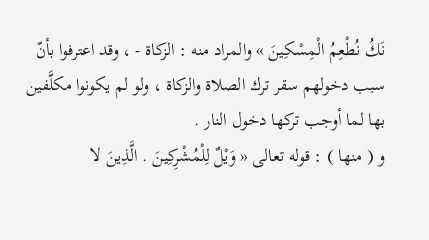نَكُ نُطْعِمُ الْمِسْكِينَ » والمراد منه : الزكاة - ، وقد اعترفوا بأنّ سبب دخولهم سقر ترك الصلاة والزكاة ، ولو لم يكونوا مكلَّفين بها لما أوجب تركها دخول النار .
و ( منها ) : قوله تعالى « وَيْلٌ لِلْمُشْرِكِينَ . الَّذِينَ لا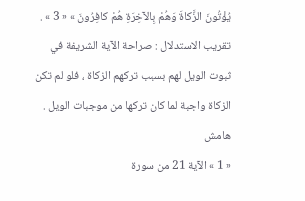يُؤْتُونَ الزَّكاةَ وَهُمْ بِالآخِرَةِ هُمْ كافِرُونَ » « 3 » .
تقريب الاستدلال : صراحة الآية الشريفة في ثبوت الويل لهم بسبب تركهم الزكاة ، فلو لم تكن الزكاة واجبة لما كان تركها من موجبات الويل .
هامش
« 1 » الآية 21 من سورة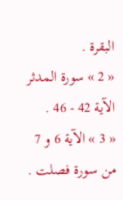البقرة .
« 2 » سورة المدثر الآية 42 - 46 .
« 3 » الآية 6 و 7 من سورة فصلت .